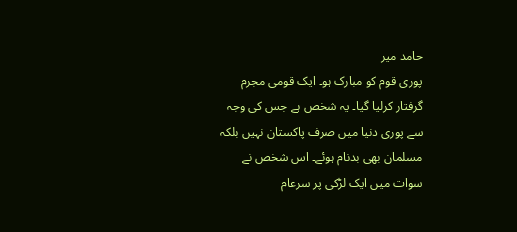حامد میر
پوری قوم کو مبارک ہو۔ ایک قومی مجرم گرفتار کرلیا گیا۔ یہ شخص ہے جس کی وجہ سے پوری دنیا میں صرف پاکستان نہیں بلکہ مسلمان بھی بدنام ہوئے۔ اس شخص نے سوات میں ایک لڑکی پر سرعام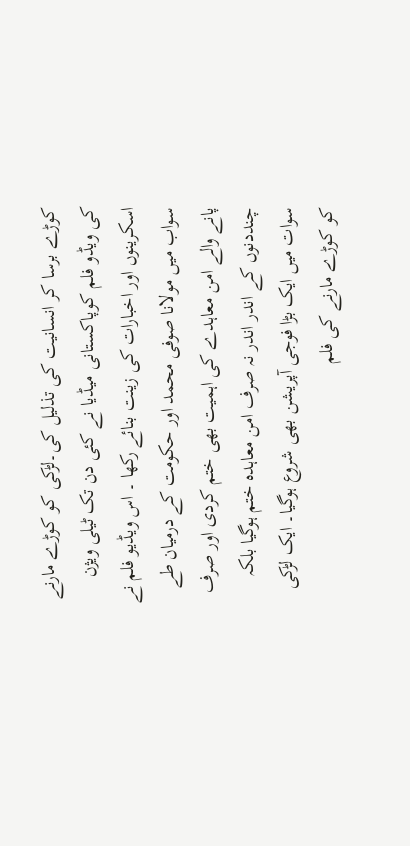کوڑے برسا کر انسانیت کی تذلیل کی۔لڑکی کو کوڑے مارنے کی ویڈو فلم کوپاکستانی میڈیا نے کئی دن تک ٹیلی ویژن اسکرینوں اور اخبارات کی زینت بنائے رکھا ۔ اس ویڈیو فلم نے سواب میں مولانا صوفی محمد اور حکومت کے درمیان طے پانے والے امن معاہدے کی اہمیت بھی ختم کردی اور صرف چنددنوں کے اندر اندر نہ صرف امن معاہدہ ختم ہوگیا بلکہ سوات میں ایک بڑا فوجی آپریشن بھی شروع ہوگیا۔ ایک لڑکی کو کوڑے مارنے کی فلم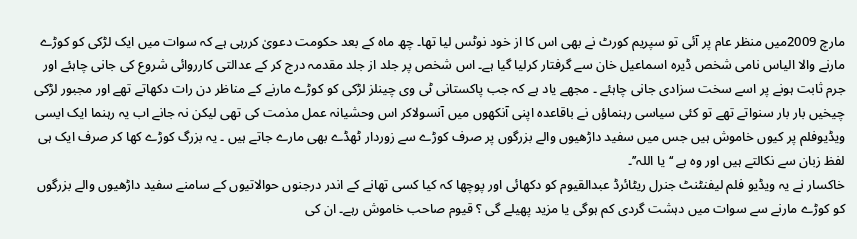مارچ 2009میں منظر عام پر آئی تو سپریم کورٹ نے بھی اس کا از خود نوٹس لیا تھا۔ چھ ماہ کے بعد حکومت دعویٰ کررہی ہے کہ سوات میں ایک لڑکی کو کوڑے مارنے والا الیاس نامی شخص ڈیرہ اسماعیل خان سے گرفتار کرلیا گیا ہے۔ اس شخص پر جلد از جلد مقدمہ درج کر کے عدالتی کارروائی شروع کی جانی چاہئے اور جرم ثابت ہونے پر اسے سخت سزادی جانی چاہئے ۔ مجھے یاد ہے کہ جب پاکستانی ٹی وی چینلز لڑکی کو کوڑے مارنے کے مناظر دن رات دکھاتے تھے اور مجبور لڑکی چیخیں بار بار سنواتے تھے تو کئی سیاسی رہنماؤں نے باقاعدہ اپنی آنکھوں میں آنسولاکر اس وحشیانہ عمل مذمت کی تھی لیکن نہ جانے اب یہ رہنما ایک ایسی ویڈیوفلم پر کیوں خاموش ہیں جس میں سفید داڑھیوں والے بزرگوں پر صرف کوڑے سے زوردار ٹھڈے بھی مارے جاتے ہیں ۔ یہ بزرگ کوڑے کھا کر صرف ایک ہی لفظ زبان سے نکالتے ہیں اور وہ ہے ‘‘یا اللہ’’۔
خاکسار نے یہ ویڈیو فلم لیفنٹنٹ جنرل ریٹائرڈ عبدالقیوم کو دکھائی اور پوچھا کہ کیا کسی تھانے کے اندر درجنوں حوالاتیوں کے سامنے سفید داڑھیوں والے بزرگوں کو کوڑے مارنے سے سوات میں دہشت گردی کم ہوگی یا مزید پھیلے گی ؟ قیوم صاحب خاموش رہے۔ ان کی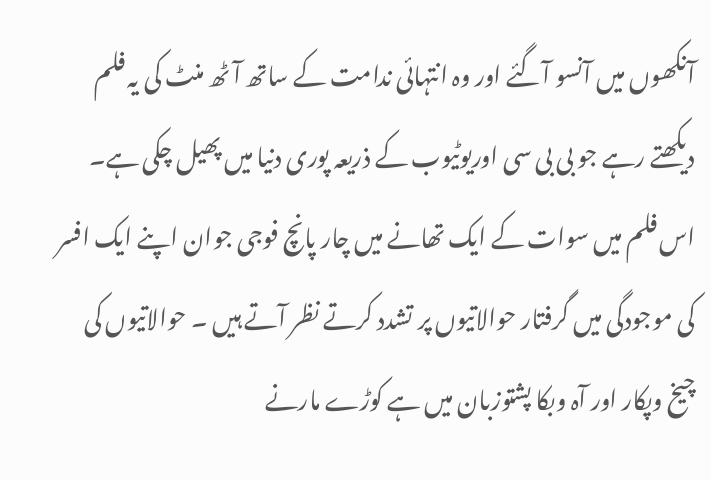آنکھوں میں آنسو آگئے اور وہ انتہائی ندامت کے ساتھ آٹھ منٹ کی یہ فلم دیکھتے رہے جو بی بی سی اوریوٹیوب کے ذریعہ پوری دنیا میں پھیل چکی ہے۔ اس فلم میں سوات کے ایک تھانے میں چار پانچ فوجی جوان اپنے ایک افسر کی موجودگی میں گرفتار حوالاتیوں پر تشدد کرتے نظر آتے ہیں ۔ حوالاتیوں کی چیخ وپکار اور آہ وبکا پشتوزبان میں ہے کوڑے مارنے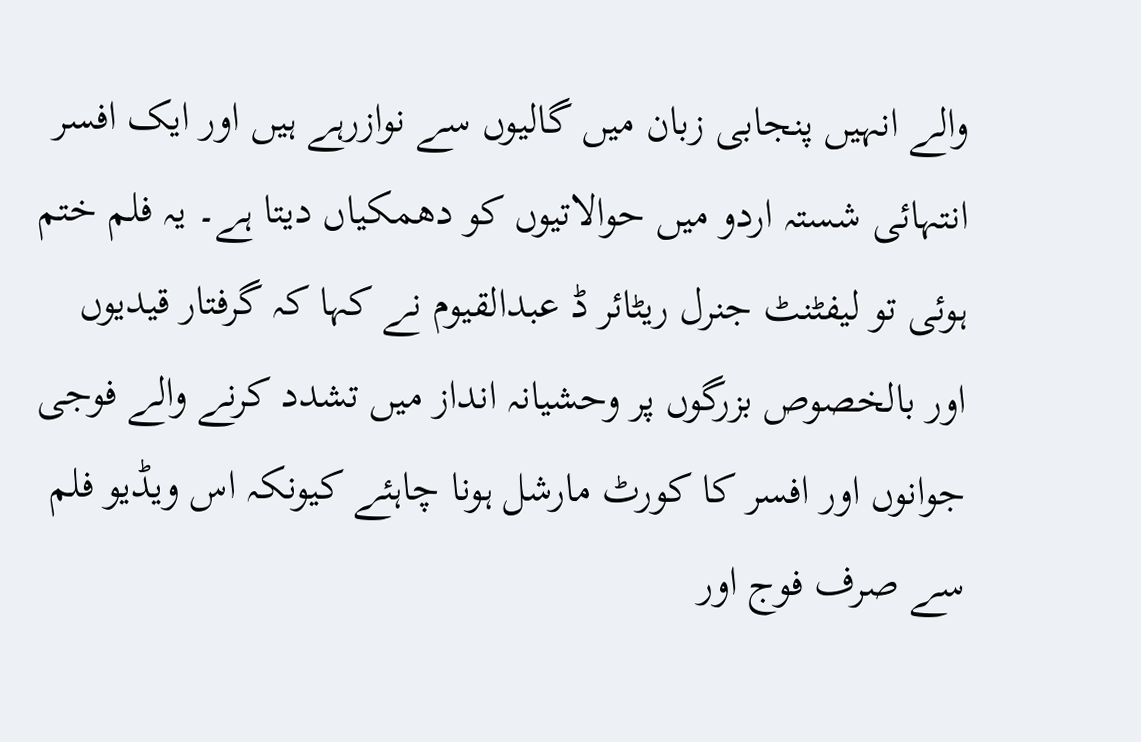والے انہیں پنجابی زبان میں گالیوں سے نوازرہے ہیں اور ایک افسر انتہائی شستہ اردو میں حوالاتیوں کو دھمکیاں دیتا ہے۔ یہ فلم ختم ہوئی تو لیفٹنٹ جنرل ریٹائر ڈ عبدالقیوم نے کہا کہ گرفتار قیدیوں اور بالخصوص بزرگوں پر وحشیانہ انداز میں تشدد کرنے والے فوجی جوانوں اور افسر کا کورٹ مارشل ہونا چاہئے کیونکہ اس ویڈیو فلم سے صرف فوج اور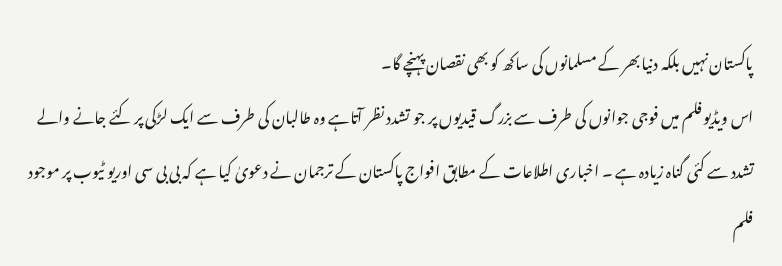پاکستان نہیں بلکہ دنیا بھر کے مسلمانوں کی ساکھ کو بھی نقصان پہنچے گا۔
اس ویڈیو فلم میں فوجی جوانوں کی طرف سے بزرگ قیدیوں پر جو تشدد نظر آتاہے وہ طالبان کی طرف سے ایک لڑکی پر کئے جانے والے تشدد سے کئی گناہ زیادہ ہے ۔ اخباری اطلاعات کے مطابق افواج پاکستان کے ترجمان نے دعویٰ کیا ہے کہ بی بی سی اوریو ٹیوب پر موجود فلم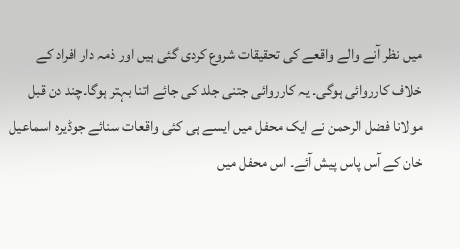میں نظر آنے والے واقعے کی تحقیقات شروع کردی گئی ہیں اور ذمہ دار افراد کے خلاف کارروائی ہوگی۔ یہ کارروائی جتنی جلد کی جائے اتنا بہتر ہوگا۔چند دن قبل مولانا فضل الرحمن نے ایک محفل میں ایسے ہی کئی واقعات سنائے جوڈیرہ اسماعیل خان کے آس پاس پیش آئے۔ اس محفل میں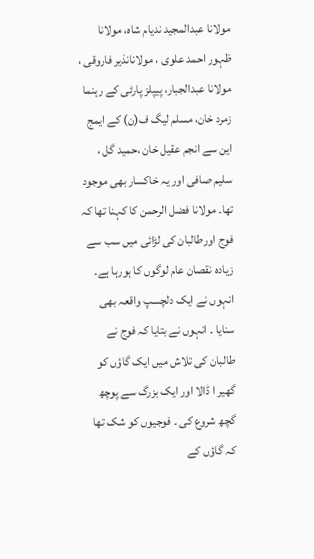مولانا عبدالمجید ندیام شاہ، مولانا ظہور احمد علوی ، مولانانذیر فاروقی ، مولانا عبدالجبار، پیپلز پارٹی کے رہنما زمرد خان، مسلم لیگ ف(ن) کے ایمج این سے انجم عقیل خان ،حمید گل ، سلیم صافی اور یہ خاکسار بھی موجود تھا۔ مولانا فضل الرحمن کا کہنا تھا کہ فوج اورطالبان کی لڑائی میں سب سے زیادہ نقصان عام لوگوں کا ہورہا ہے۔ انہوں نے ایک دلچسپ واقعہ بھی سنایا ۔ انہوں نے بتایا کہ فوج نے طالبان کی تلاش میں ایک گاؤں کو گھیر ا ڈالا اور ایک بزرگ سے پوچھ گچھ شروع کی ۔ فوجیوں کو شک تھا کہ گاؤں کے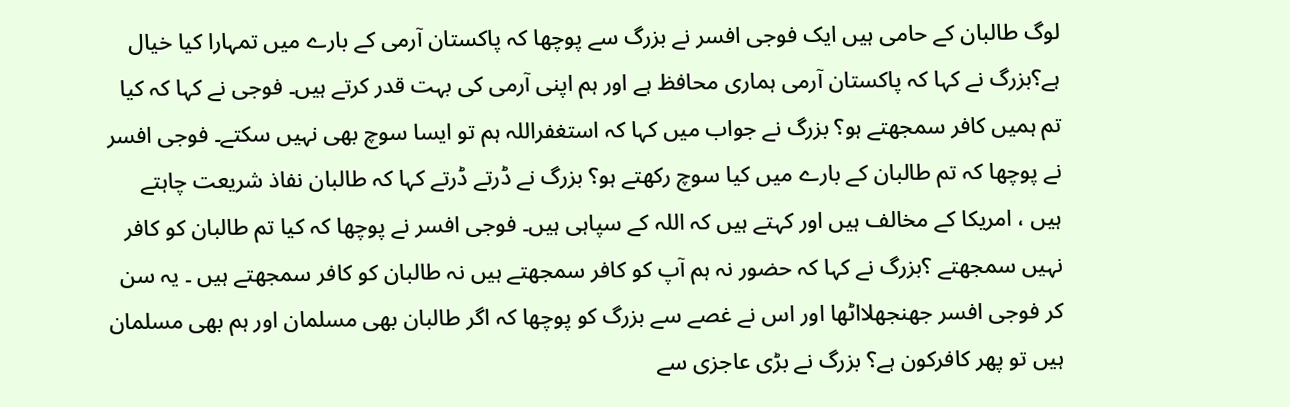لوگ طالبان کے حامی ہیں ایک فوجی افسر نے بزرگ سے پوچھا کہ پاکستان آرمی کے بارے میں تمہارا کیا خیال ہے؟بزرگ نے کہا کہ پاکستان آرمی ہماری محافظ ہے اور ہم اپنی آرمی کی بہت قدر کرتے ہیں۔ فوجی نے کہا کہ کیا تم ہمیں کافر سمجھتے ہو؟ بزرگ نے جواب میں کہا کہ استغفراللہ ہم تو ایسا سوچ بھی نہیں سکتے۔ فوجی افسر نے پوچھا کہ تم طالبان کے بارے میں کیا سوچ رکھتے ہو؟ بزرگ نے ڈرتے ڈرتے کہا کہ طالبان نفاذ شریعت چاہتے ہیں ، امریکا کے مخالف ہیں اور کہتے ہیں کہ اللہ کے سپاہی ہیں۔ فوجی افسر نے پوچھا کہ کیا تم طالبان کو کافر نہیں سمجھتے ؟بزرگ نے کہا کہ حضور نہ ہم آپ کو کافر سمجھتے ہیں نہ طالبان کو کافر سمجھتے ہیں ۔ یہ سن کر فوجی افسر جھنجھلااٹھا اور اس نے غصے سے بزرگ کو پوچھا کہ اگر طالبان بھی مسلمان اور ہم بھی مسلمان ہیں تو پھر کافرکون ہے؟ بزرگ نے بڑی عاجزی سے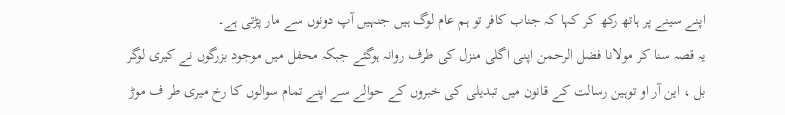اپنے سینے پر ہاتھ رکھ کر کہا کہ جناب کافر تو ہم عام لوگ ہیں جنہیں آپ دونوں سے مار پڑتی ہے۔
یہ قصہ سنا کر مولانا فضل الرحمن اپنی اگلی منزل کی طرف روانہ ہوگئے جبکہ محفل میں موجود بزرگوں نے کیری لوگر بل ، این آر او توہین رسالت کے قانون میں تبدیلی کی خبروں کے حوالے سے اپنے تمام سوالوں کا رخ میری طر ف موڑ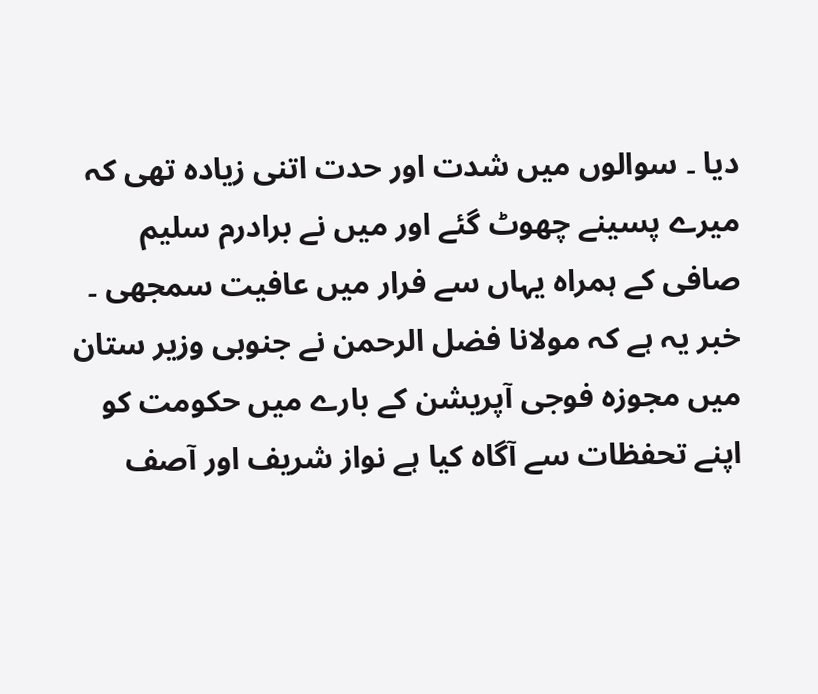دیا ۔ سوالوں میں شدت اور حدت اتنی زیادہ تھی کہ میرے پسینے چھوٹ گئے اور میں نے برادرم سلیم صافی کے ہمراہ یہاں سے فرار میں عافیت سمجھی ۔ خبر یہ ہے کہ مولانا فضل الرحمن نے جنوبی وزیر ستان میں مجوزہ فوجی آپریشن کے بارے میں حکومت کو اپنے تحفظات سے آگاہ کیا ہے نواز شریف اور آصف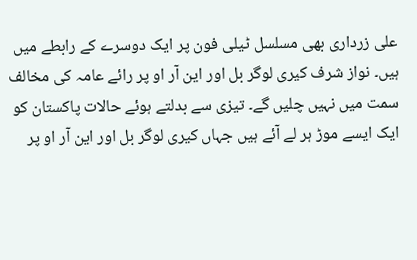علی زرداری بھی مسلسل ٹیلی فون پر ایک دوسرے کے رابطے میں ہیں۔ نواز شرف کیری لوگر بل اور این آر او پر رائے عامہ کی مخالف سمت میں نہیں چلیں گے۔ تیزی سے بدلتے ہوئے حالات پاکستان کو ایک ایسے موڑ ہر لے آئے ہیں جہاں کیری لوگر بل اور این آر او پر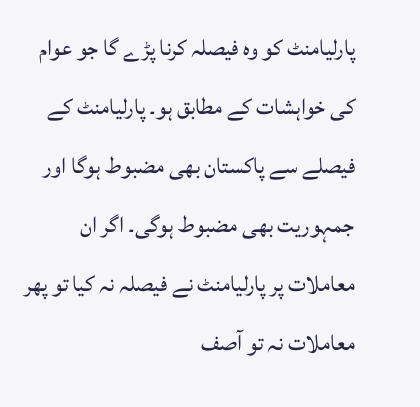پارلیامنٹ کو وہ فیصلہ کرنا پڑے گا جو عوام کی خواہشات کے مطابق ہو۔ پارلیامنٹ کے فیصلے سے پاکستان بھی مضبوط ہوگا اور جمہوریت بھی مضبوط ہوگی۔ اگر ان معاملات پر پارلیامنٹ نے فیصلہ نہ کیا تو پھر معاملات نہ تو آصف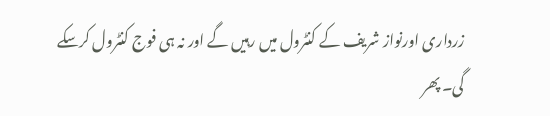زرداری اورنواز شریف کے کنٹرول میں رہیں گے اور نہ ہی فوج کنٹرول کرسکے گی۔ پھر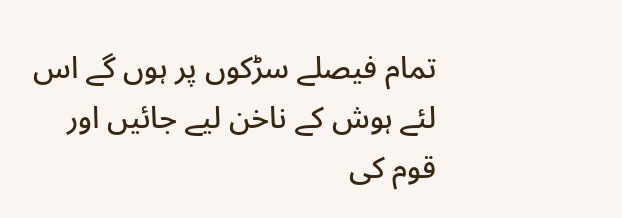تمام فیصلے سڑکوں پر ہوں گے اس لئے ہوش کے ناخن لیے جائیں اور قوم کی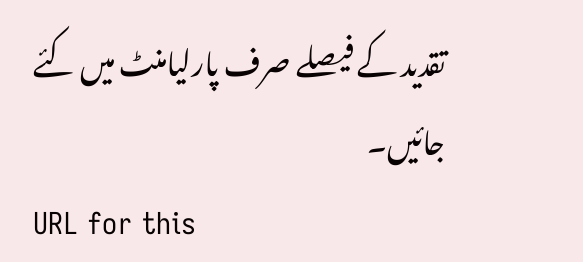تقدید کے فیصلے صرف پارلیامنٹ میں کئے جائیں۔
URL for this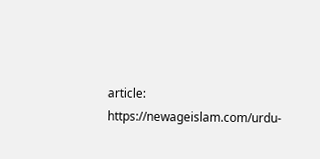article:
https://newageislam.com/urdu-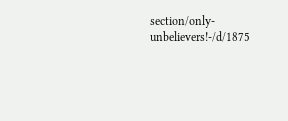section/only-unbelievers!-/d/1875